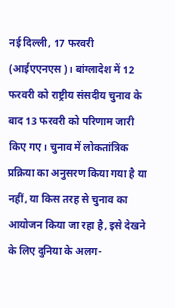नई दिल्ली, 17 फरवरी (आईएएनएस)। बांग्लादेश में 12 फरवरी को राष्ट्रीय संसदीय चुनाव के बाद 13 फरवरी को परिणाम जारी किए गए। चुनाव में लोकतांत्रिक प्रक्रिया का अनुसरण किया गया है या नहीं, या किस तरह से चुनाव का आयोजन किया जा रहा है, इसे देखने के लिए दुनिया के अलग-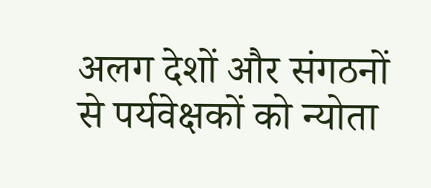अलग देशों और संगठनों से पर्यवेक्षकों को न्योता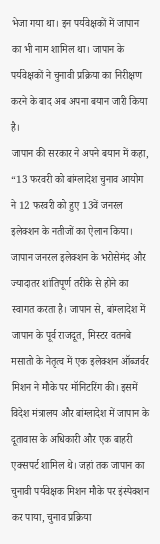भेजा गया था। इन पर्यवेक्षकों में जापान का भी नाम शामिल था। जापान के पर्यवेक्षकों ने चुनावी प्रक्रिया का निरीक्षण करने के बाद अब अपना बयान जारी किया है।
जापान की सरकार ने अपने बयान में कहा, “13 फरवरी को बांग्लादेश चुनाव आयोग ने 12 फरवरी को हुए 13वें जनरल इलेक्शन के नतीजों का ऐलान किया। जापान जनरल इलेक्शन के भरोसेमंद और ज्यादातर शांतिपूर्ण तरीके से होने का स्वागत करता है। जापान से, बांग्लादेश में जापान के पूर्व राजदूत, मिस्टर वतनबे मसातो के नेतृत्व में एक इलेक्शन ऑब्जर्वर मिशन ने मौके पर मॉनिटरिंग की। इसमें विदेश मंत्रालय और बांग्लादेश में जापान के दूतावास के अधिकारी और एक बाहरी एक्सपर्ट शामिल थे। जहां तक जापान का चुनावी पर्यवेक्षक मिशन मौके पर इंस्पेक्शन कर पाया, चुनाव प्रक्रिया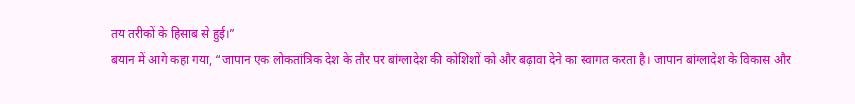तय तरीकों के हिसाब से हुई।”
बयान में आगे कहा गया, “जापान एक लोकतांत्रिक देश के तौर पर बांग्लादेश की कोशिशों को और बढ़ावा देने का स्वागत करता है। जापान बांग्लादेश के विकास और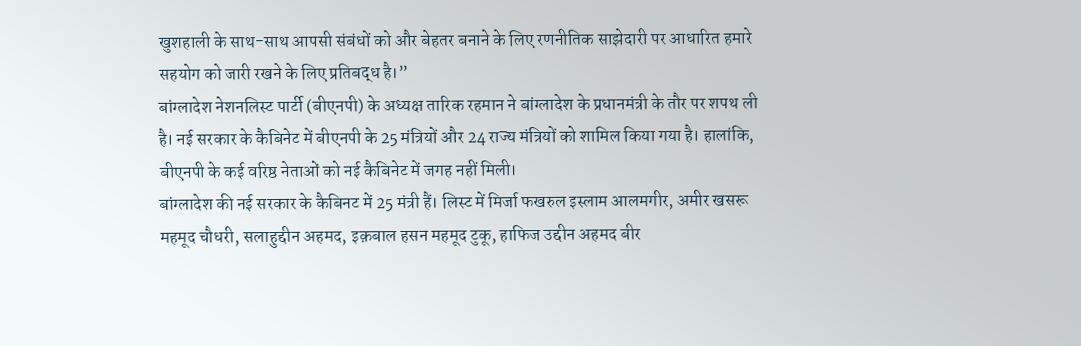खुशहाली के साथ-साथ आपसी संबंधों को और बेहतर बनाने के लिए रणनीतिक साझेदारी पर आधारित हमारे सहयोग को जारी रखने के लिए प्रतिबद्ध है।”
बांग्लादेश नेशनलिस्ट पार्टी (बीएनपी) के अध्यक्ष तारिक रहमान ने बांग्लादेश के प्रधानमंत्री के तौर पर शपथ ली है। नई सरकार के कैबिनेट में बीएनपी के 25 मंत्रियों और 24 राज्य मंत्रियों को शामिल किया गया है। हालांकि, बीएनपी के कई वरिष्ठ नेताओं को नई कैबिनेट में जगह नहीं मिली।
बांग्लादेश की नई सरकार के कैबिनट में 25 मंत्री हैं। लिस्ट में मिर्जा फखरुल इस्लाम आलमगीर, अमीर खसरू महमूद चौधरी, सलाहुद्दीन अहमद, इक़बाल हसन महमूद टुकू, हाफिज उद्दीन अहमद बीर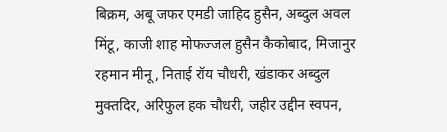बिक्रम, अबू जफर एमडी जाहिद हुसैन, अब्दुल अवल मिंटू, काजी शाह मोफज्जल हुसैन कैकोबाद, मिजानुर रहमान मीनू, निताई रॉय चौधरी, खंडाकर अब्दुल मुक्तदिर, अरिफुल हक चौधरी, जहीर उद्दीन स्वपन,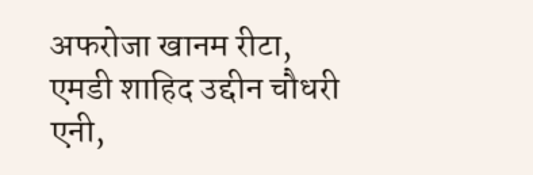अफरोजा खानम रीटा, एमडी शाहिद उद्दीन चौधरी एनी,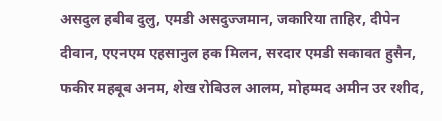असदुल हबीब दुलु, एमडी असदुज्जमान, जकारिया ताहिर, दीपेन दीवान, एएनएम एहसानुल हक मिलन, सरदार एमडी सकावत हुसैन, फकीर महबूब अनम, शेख रोबिउल आलम, मोहम्मद अमीन उर रशीद,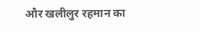और खलीलुर रहमान का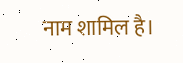नाम शामिल है।